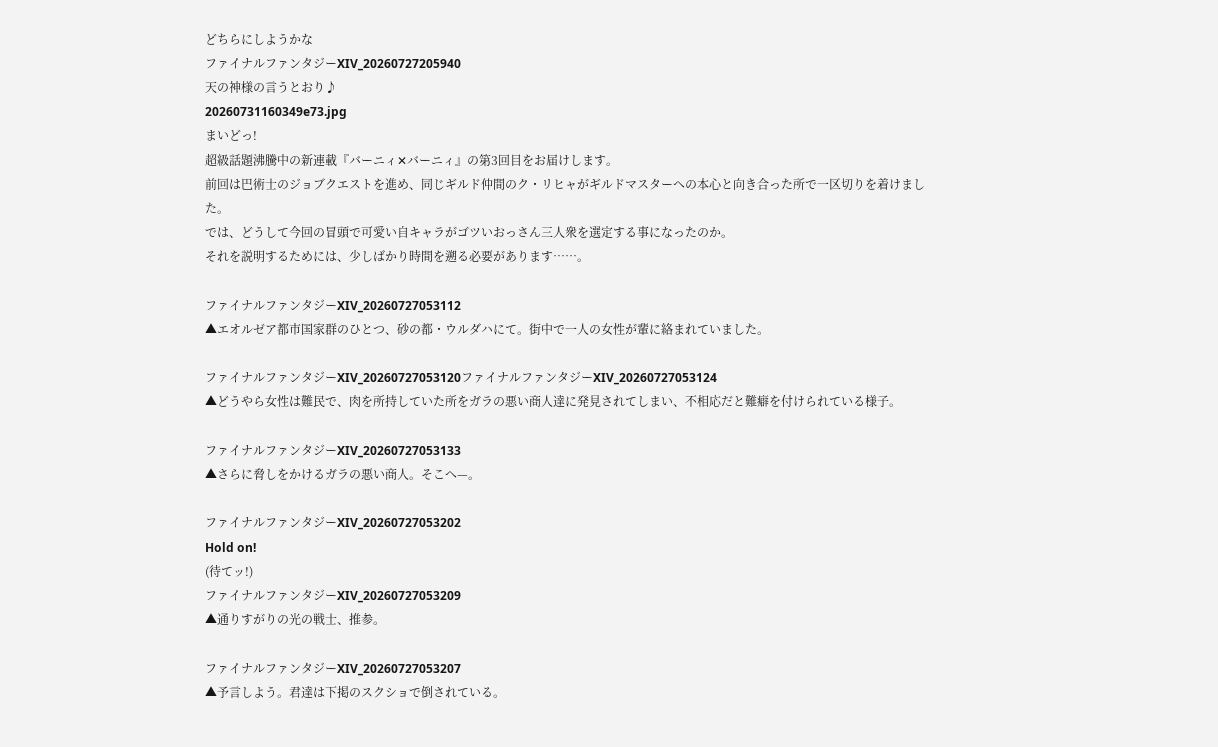どちらにしようかな
ファイナルファンタジーXIV_20260727205940
天の神様の言うとおり♪
20260731160349e73.jpg
まいどっ!
超級話題沸騰中の新連載『バーニィ✕バーニィ』の第3回目をお届けします。
前回は巴術士のジョブクエストを進め、同じギルド仲間のク・リヒャがギルドマスターへの本心と向き合った所で一区切りを着けました。
では、どうして今回の冒頭で可愛い自キャラがゴツいおっさん三人衆を選定する事になったのか。
それを説明するためには、少しばかり時間を遡る必要があります……。

ファイナルファンタジーXIV_20260727053112
▲エオルゼア都市国家群のひとつ、砂の都・ウルダハにて。街中で一人の女性が輩に絡まれていました。

ファイナルファンタジーXIV_20260727053120ファイナルファンタジーXIV_20260727053124
▲どうやら女性は難民で、肉を所持していた所をガラの悪い商人達に発見されてしまい、不相応だと難癖を付けられている様子。

ファイナルファンタジーXIV_20260727053133
▲さらに脅しをかけるガラの悪い商人。そこへ—。

ファイナルファンタジーXIV_20260727053202
Hold on!
(待てッ!)
ファイナルファンタジーXIV_20260727053209
▲通りすがりの光の戦士、推参。

ファイナルファンタジーXIV_20260727053207
▲予言しよう。君達は下掲のスクショで倒されている。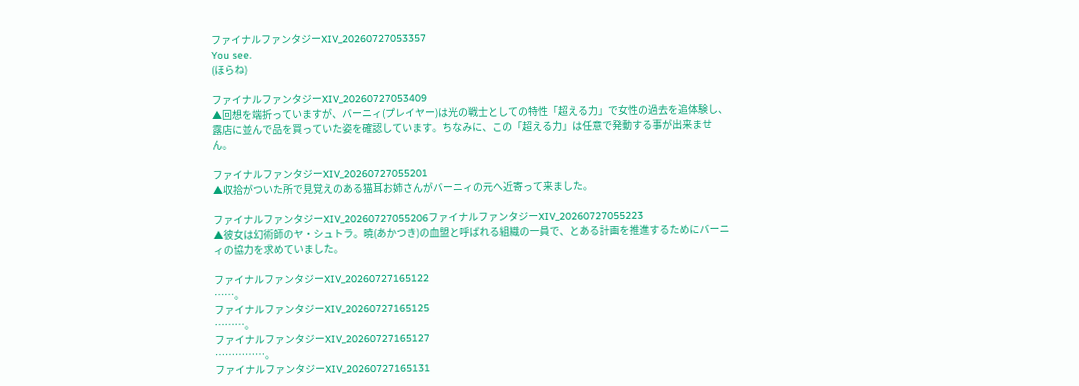ファイナルファンタジーXIV_20260727053357
You see.
(ほらね)

ファイナルファンタジーXIV_20260727053409
▲回想を端折っていますが、バーニィ(プレイヤー)は光の戦士としての特性「超える力」で女性の過去を追体験し、露店に並んで品を買っていた姿を確認しています。ちなみに、この「超える力」は任意で発動する事が出来ません。

ファイナルファンタジーXIV_20260727055201
▲収拾がついた所で見覚えのある猫耳お姉さんがバーニィの元へ近寄って来ました。

ファイナルファンタジーXIV_20260727055206ファイナルファンタジーXIV_20260727055223
▲彼女は幻術師のヤ・シュトラ。暁(あかつき)の血盟と呼ばれる組織の一員で、とある計画を推進するためにバーニィの協力を求めていました。

ファイナルファンタジーXIV_20260727165122
……。
ファイナルファンタジーXIV_20260727165125
………。
ファイナルファンタジーXIV_20260727165127
……………。
ファイナルファンタジーXIV_20260727165131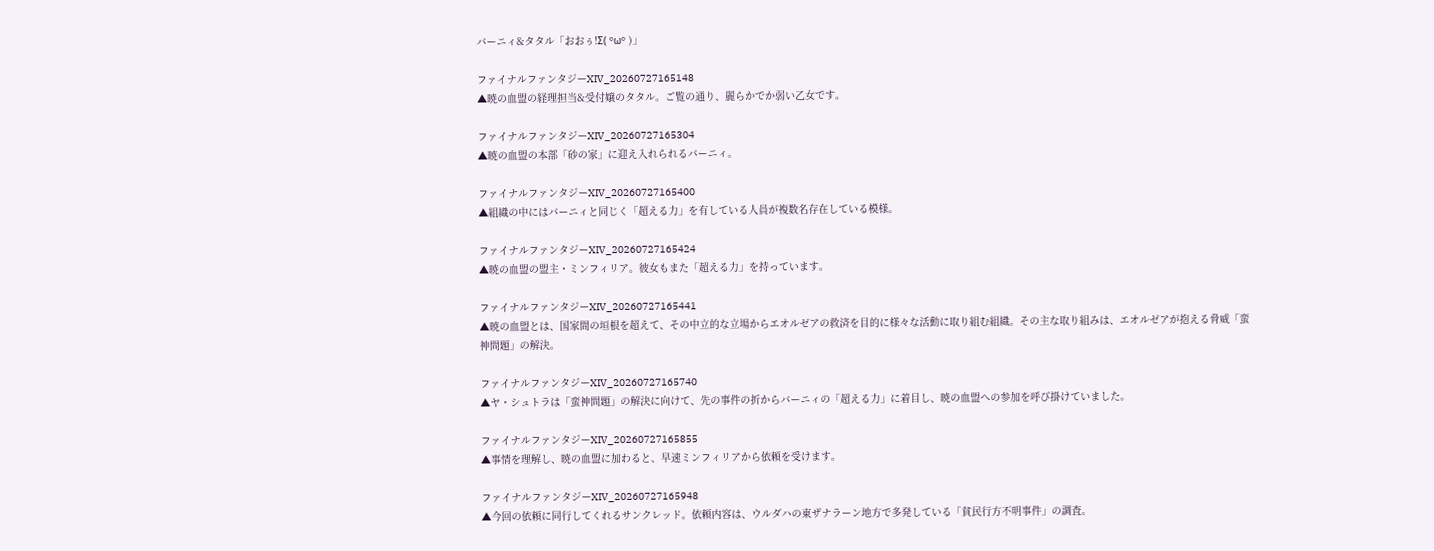バーニィ&タタル「おおぅ!Σ( ºωº )」

ファイナルファンタジーXIV_20260727165148
▲暁の血盟の経理担当&受付嬢のタタル。ご覧の通り、麗らかでか弱い乙女です。

ファイナルファンタジーXIV_20260727165304
▲暁の血盟の本部「砂の家」に迎え入れられるバーニィ。

ファイナルファンタジーXIV_20260727165400
▲組織の中にはバーニィと同じく「超える力」を有している人員が複数名存在している模様。

ファイナルファンタジーXIV_20260727165424
▲暁の血盟の盟主・ミンフィリア。彼女もまた「超える力」を持っています。

ファイナルファンタジーXIV_20260727165441
▲暁の血盟とは、国家間の垣根を超えて、その中立的な立場からエオルゼアの救済を目的に様々な活動に取り組む組織。その主な取り組みは、エオルゼアが抱える脅威「蛮神問題」の解決。

ファイナルファンタジーXIV_20260727165740
▲ヤ・シュトラは「蛮神問題」の解決に向けて、先の事件の折からバーニィの「超える力」に着目し、暁の血盟への参加を呼び掛けていました。

ファイナルファンタジーXIV_20260727165855
▲事情を理解し、暁の血盟に加わると、早速ミンフィリアから依頼を受けます。

ファイナルファンタジーXIV_20260727165948
▲今回の依頼に同行してくれるサンクレッド。依頼内容は、ウルダハの東ザナラーン地方で多発している「貧民行方不明事件」の調査。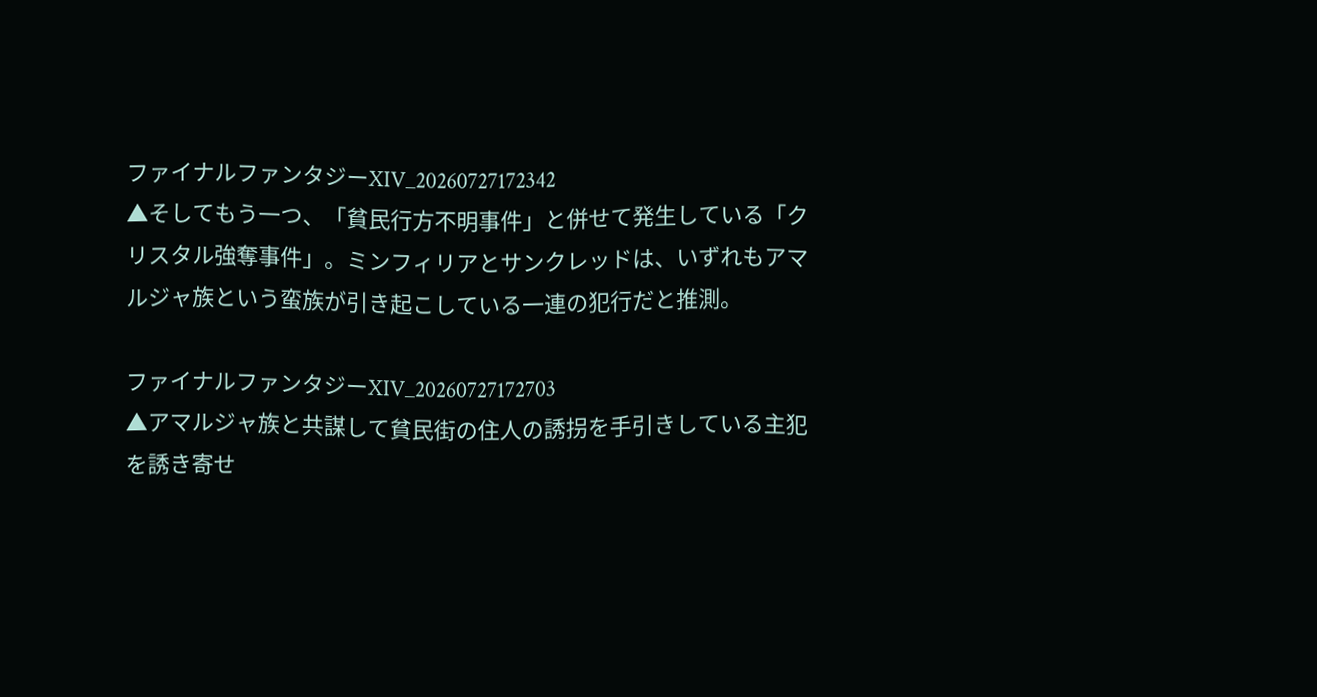ファイナルファンタジーXIV_20260727172342
▲そしてもう一つ、「貧民行方不明事件」と併せて発生している「クリスタル強奪事件」。ミンフィリアとサンクレッドは、いずれもアマルジャ族という蛮族が引き起こしている一連の犯行だと推測。

ファイナルファンタジーXIV_20260727172703
▲アマルジャ族と共謀して貧民街の住人の誘拐を手引きしている主犯を誘き寄せ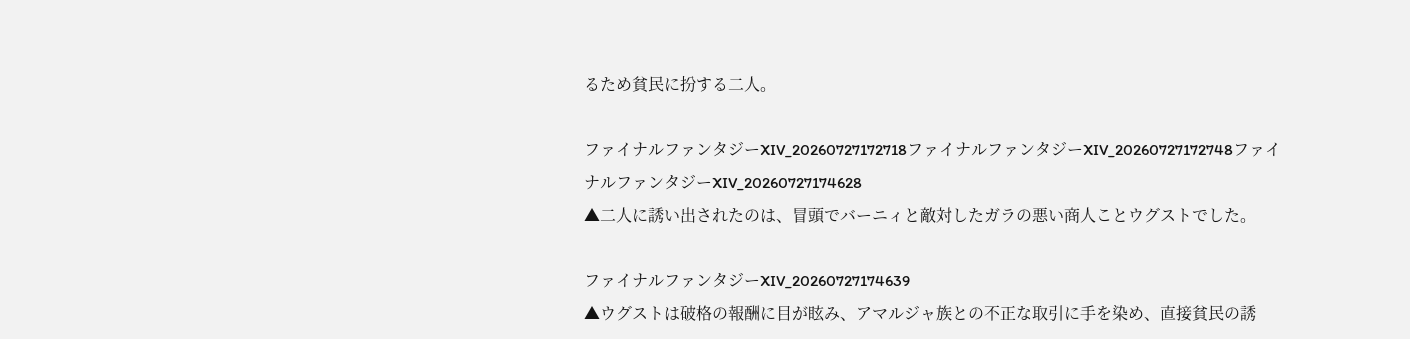るため貧民に扮する二人。

ファイナルファンタジーXIV_20260727172718ファイナルファンタジーXIV_20260727172748ファイナルファンタジーXIV_20260727174628
▲二人に誘い出されたのは、冒頭でバーニィと敵対したガラの悪い商人ことウグストでした。

ファイナルファンタジーXIV_20260727174639
▲ウグストは破格の報酬に目が眩み、アマルジャ族との不正な取引に手を染め、直接貧民の誘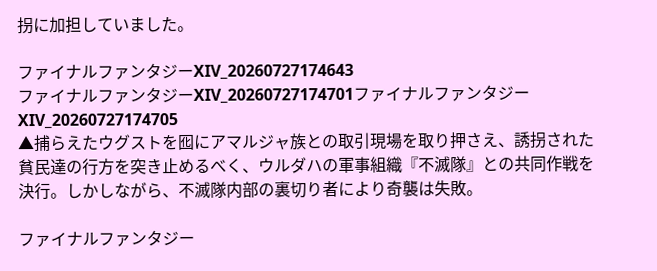拐に加担していました。

ファイナルファンタジーXIV_20260727174643
ファイナルファンタジーXIV_20260727174701ファイナルファンタジーXIV_20260727174705
▲捕らえたウグストを囮にアマルジャ族との取引現場を取り押さえ、誘拐された貧民達の行方を突き止めるべく、ウルダハの軍事組織『不滅隊』との共同作戦を決行。しかしながら、不滅隊内部の裏切り者により奇襲は失敗。

ファイナルファンタジー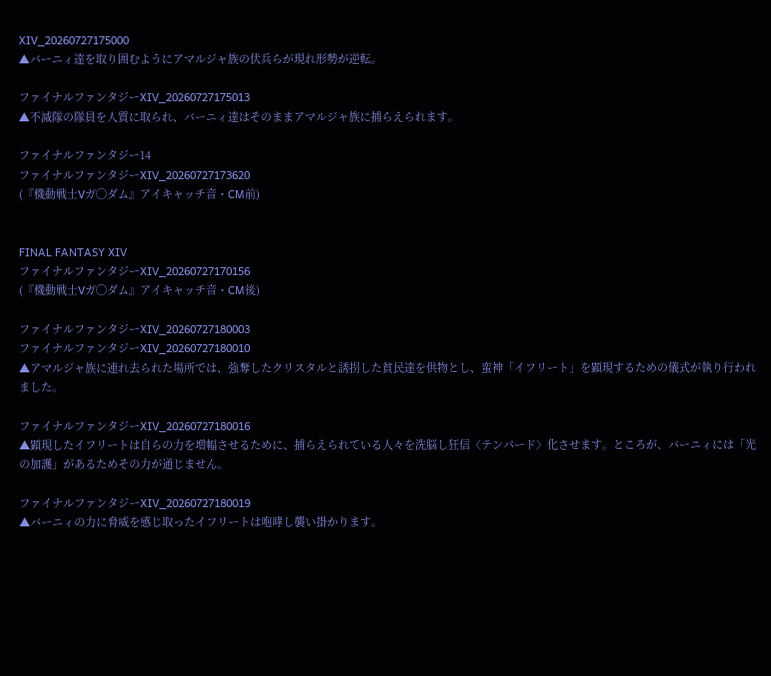XIV_20260727175000
▲バーニィ達を取り囲むようにアマルジャ族の伏兵らが現れ形勢が逆転。

ファイナルファンタジーXIV_20260727175013
▲不滅隊の隊員を人質に取られ、バーニィ達はそのままアマルジャ族に捕らえられます。

ファイナルファンタジー14
ファイナルファンタジーXIV_20260727173620
(『機動戦士Vガ◯ダム』アイキャッチ音・CM前)


FINAL FANTASY XIV
ファイナルファンタジーXIV_20260727170156
(『機動戦士Vガ◯ダム』アイキャッチ音・CM後)

ファイナルファンタジーXIV_20260727180003
ファイナルファンタジーXIV_20260727180010
▲アマルジャ族に連れ去られた場所では、強奪したクリスタルと誘拐した貧民達を供物とし、蛮神「イフリート」を顕現するための儀式が執り行われました。

ファイナルファンタジーXIV_20260727180016
▲顕現したイフリートは自らの力を増幅させるために、捕らえられている人々を洗脳し狂信〈テンパード〉化させます。ところが、バーニィには「光の加護」があるためその力が通じません。

ファイナルファンタジーXIV_20260727180019
▲バーニィの力に脅威を感じ取ったイフリートは咆哮し襲い掛かります。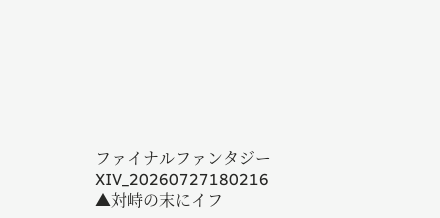ファイナルファンタジーXIV_20260727180216
▲対峙の末にイフ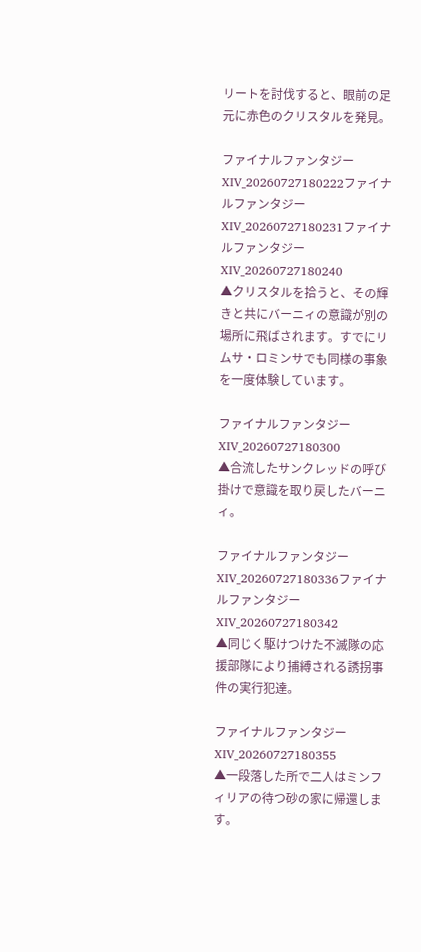リートを討伐すると、眼前の足元に赤色のクリスタルを発見。

ファイナルファンタジーXIV_20260727180222ファイナルファンタジーXIV_20260727180231ファイナルファンタジーXIV_20260727180240
▲クリスタルを拾うと、その輝きと共にバーニィの意識が別の場所に飛ばされます。すでにリムサ・ロミンサでも同様の事象を一度体験しています。

ファイナルファンタジーXIV_20260727180300
▲合流したサンクレッドの呼び掛けで意識を取り戻したバーニィ。

ファイナルファンタジーXIV_20260727180336ファイナルファンタジーXIV_20260727180342
▲同じく駆けつけた不滅隊の応援部隊により捕縛される誘拐事件の実行犯達。

ファイナルファンタジーXIV_20260727180355
▲一段落した所で二人はミンフィリアの待つ砂の家に帰還します。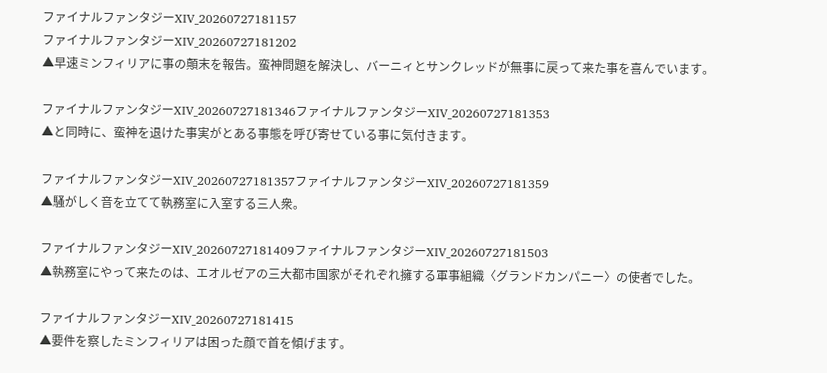ファイナルファンタジーXIV_20260727181157
ファイナルファンタジーXIV_20260727181202
▲早速ミンフィリアに事の顛末を報告。蛮神問題を解決し、バーニィとサンクレッドが無事に戻って来た事を喜んでいます。

ファイナルファンタジーXIV_20260727181346ファイナルファンタジーXIV_20260727181353
▲と同時に、蛮神を退けた事実がとある事態を呼び寄せている事に気付きます。

ファイナルファンタジーXIV_20260727181357ファイナルファンタジーXIV_20260727181359
▲騒がしく音を立てて執務室に入室する三人衆。

ファイナルファンタジーXIV_20260727181409ファイナルファンタジーXIV_20260727181503
▲執務室にやって来たのは、エオルゼアの三大都市国家がそれぞれ擁する軍事組織〈グランドカンパニー〉の使者でした。

ファイナルファンタジーXIV_20260727181415
▲要件を察したミンフィリアは困った顔で首を傾げます。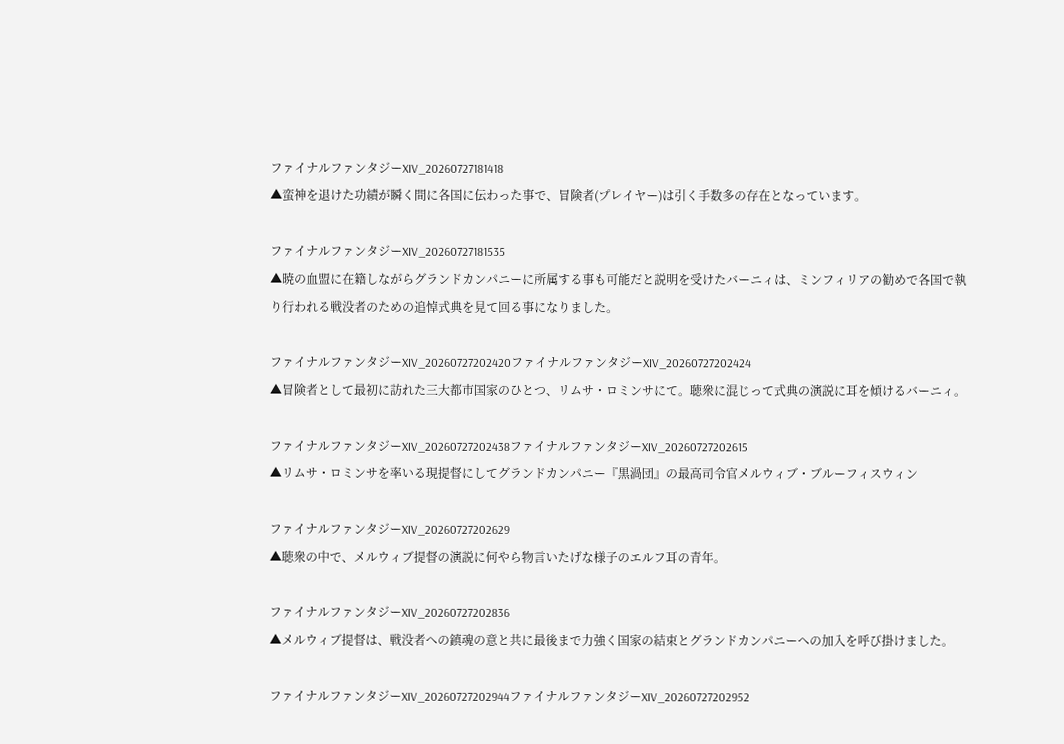ファイナルファンタジーXIV_20260727181418
▲蛮神を退けた功績が瞬く間に各国に伝わった事で、冒険者(プレイヤー)は引く手数多の存在となっています。

ファイナルファンタジーXIV_20260727181535
▲暁の血盟に在籍しながらグランドカンパニーに所属する事も可能だと説明を受けたバーニィは、ミンフィリアの勧めで各国で執り行われる戦没者のための追悼式典を見て回る事になりました。

ファイナルファンタジーXIV_20260727202420ファイナルファンタジーXIV_20260727202424
▲冒険者として最初に訪れた三大都市国家のひとつ、リムサ・ロミンサにて。聴衆に混じって式典の演説に耳を傾けるバーニィ。

ファイナルファンタジーXIV_20260727202438ファイナルファンタジーXIV_20260727202615
▲リムサ・ロミンサを率いる現提督にしてグランドカンパニー『黒渦団』の最高司令官メルウィブ・ブルーフィスウィン

ファイナルファンタジーXIV_20260727202629
▲聴衆の中で、メルウィブ提督の演説に何やら物言いたげな様子のエルフ耳の青年。

ファイナルファンタジーXIV_20260727202836
▲メルウィブ提督は、戦没者への鎮魂の意と共に最後まで力強く国家の結束とグランドカンパニーへの加入を呼び掛けました。

ファイナルファンタジーXIV_20260727202944ファイナルファンタジーXIV_20260727202952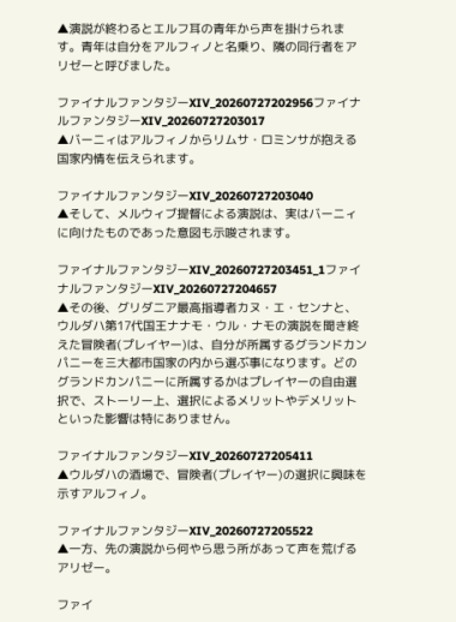▲演説が終わるとエルフ耳の青年から声を掛けられます。青年は自分をアルフィノと名乗り、隣の同行者をアリゼーと呼びました。

ファイナルファンタジーXIV_20260727202956ファイナルファンタジーXIV_20260727203017
▲バーニィはアルフィノからリムサ・ロミンサが抱える国家内情を伝えられます。

ファイナルファンタジーXIV_20260727203040
▲そして、メルウィブ提督による演説は、実はバーニィに向けたものであった意図も示唆されます。

ファイナルファンタジーXIV_20260727203451_1ファイナルファンタジーXIV_20260727204657
▲その後、グリダニア最高指導者カヌ・エ・センナと、ウルダハ第17代国王ナナモ・ウル・ナモの演説を聞き終えた冒険者(プレイヤー)は、自分が所属するグランドカンパニーを三大都市国家の内から選ぶ事になります。どのグランドカンパニーに所属するかはプレイヤーの自由選択で、ストーリー上、選択によるメリットやデメリットといった影響は特にありません。

ファイナルファンタジーXIV_20260727205411
▲ウルダハの酒場で、冒険者(プレイヤー)の選択に興味を示すアルフィノ。

ファイナルファンタジーXIV_20260727205522
▲一方、先の演説から何やら思う所があって声を荒げるアリゼー。

ファイ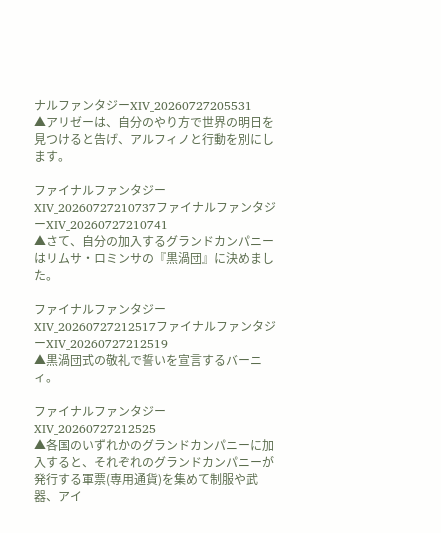ナルファンタジーXIV_20260727205531
▲アリゼーは、自分のやり方で世界の明日を見つけると告げ、アルフィノと行動を別にします。

ファイナルファンタジーXIV_20260727210737ファイナルファンタジーXIV_20260727210741
▲さて、自分の加入するグランドカンパニーはリムサ・ロミンサの『黒渦団』に決めました。

ファイナルファンタジーXIV_20260727212517ファイナルファンタジーXIV_20260727212519
▲黒渦団式の敬礼で誓いを宣言するバーニィ。

ファイナルファンタジーXIV_20260727212525
▲各国のいずれかのグランドカンパニーに加入すると、それぞれのグランドカンパニーが発行する軍票(専用通貨)を集めて制服や武器、アイ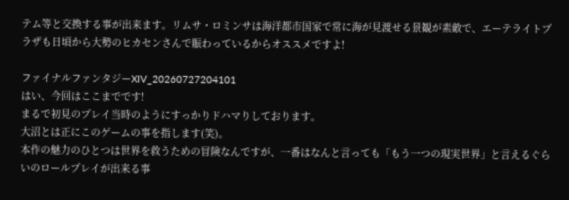テム等と交換する事が出来ます。リムサ・ロミンサは海洋都市国家で常に海が見渡せる景観が素敵で、エーテライトプラザも日頃から大勢のヒカセンさんで賑わっているからオススメですよ!

ファイナルファンタジーXIV_20260727204101
はい、今回はここまでです!
まるで初見のプレイ当時のようにすっかりドハマりしております。
大沼とは正にこのゲームの事を指します(笑)。
本作の魅力のひとつは世界を救うための冒険なんですが、一番はなんと言っても「もう一つの現実世界」と言えるぐらいのロールプレイが出来る事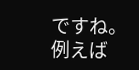ですね。
例えば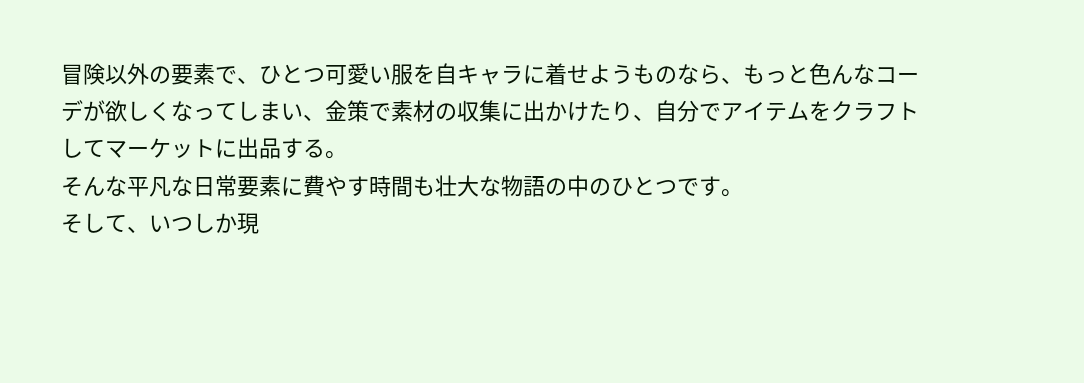冒険以外の要素で、ひとつ可愛い服を自キャラに着せようものなら、もっと色んなコーデが欲しくなってしまい、金策で素材の収集に出かけたり、自分でアイテムをクラフトしてマーケットに出品する。
そんな平凡な日常要素に費やす時間も壮大な物語の中のひとつです。
そして、いつしか現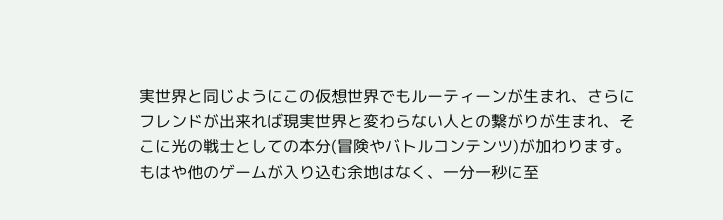実世界と同じようにこの仮想世界でもルーティーンが生まれ、さらにフレンドが出来れば現実世界と変わらない人との繋がりが生まれ、そこに光の戦士としての本分(冒険やバトルコンテンツ)が加わります。
もはや他のゲームが入り込む余地はなく、一分一秒に至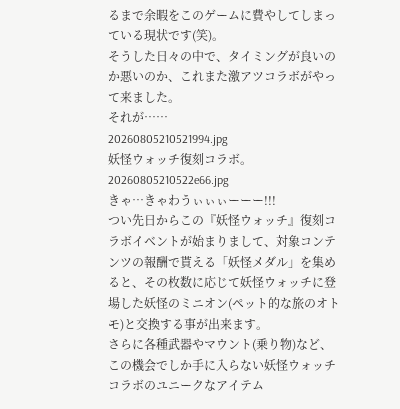るまで余暇をこのゲームに費やしてしまっている現状です(笑)。
そうした日々の中で、タイミングが良いのか悪いのか、これまた激アツコラボがやって来ました。
それが……
20260805210521994.jpg
妖怪ウォッチ復刻コラボ。
20260805210522e66.jpg
きゃ…きゃわうぃぃぃーーー!!!
つい先日からこの『妖怪ウォッチ』復刻コラボイベントが始まりまして、対象コンテンツの報酬で貰える「妖怪メダル」を集めると、その枚数に応じて妖怪ウォッチに登場した妖怪のミニオン(ペット的な旅のオトモ)と交換する事が出来ます。
さらに各種武器やマウント(乗り物)など、この機会でしか手に入らない妖怪ウォッチコラボのユニークなアイテム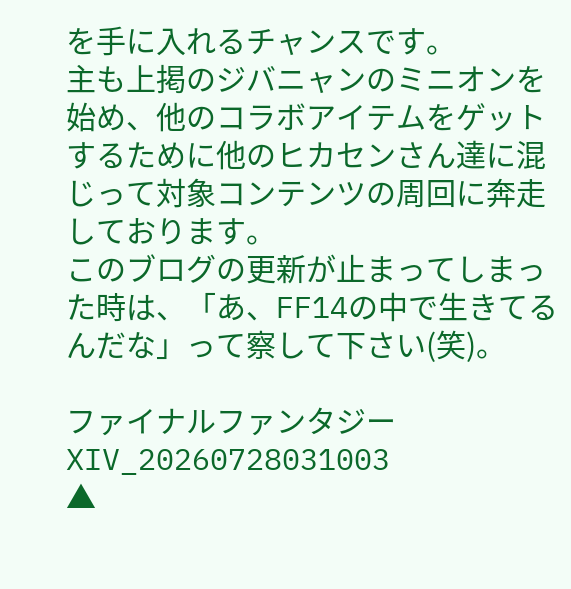を手に入れるチャンスです。
主も上掲のジバニャンのミニオンを始め、他のコラボアイテムをゲットするために他のヒカセンさん達に混じって対象コンテンツの周回に奔走しております。
このブログの更新が止まってしまった時は、「あ、FF14の中で生きてるんだな」って察して下さい(笑)。

ファイナルファンタジーXIV_20260728031003
▲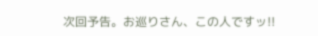次回予告。お巡りさん、この人ですッ!!